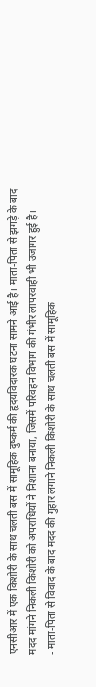एनसीआर में एक किशोरी के साथ चलती बस में सामूहिक दुष्कर्म की हृदयविदारक घटना सामने आई है। माता-पिता से झगड़े के बाद मदद मांगने निकली किशोरी को अपराधियों ने निशाना बनाया, जिसमें परिवहन विभाग की गंभीर लापरवाही भी उजागर हुई है।
- माता-पिता से विवाद के बाद मदद की गुहार लगाने निकली किशोरी के साथ चलती बस में सामूहिक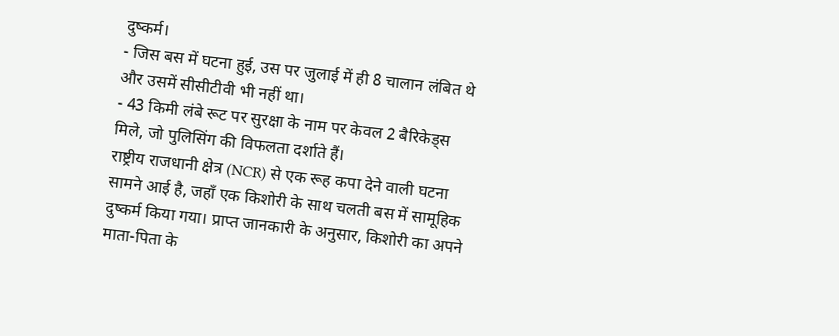दुष्कर्म।
- जिस बस में घटना हुई, उस पर जुलाई में ही 8 चालान लंबित थे और उसमें सीसीटीवी भी नहीं था।
- 43 किमी लंबे रूट पर सुरक्षा के नाम पर केवल 2 बैरिकेड्स मिले, जो पुलिसिंग की विफलता दर्शाते हैं।
राष्ट्रीय राजधानी क्षेत्र (NCR) से एक रूह कपा देने वाली घटना सामने आई है, जहाँ एक किशोरी के साथ चलती बस में सामूहिक दुष्कर्म किया गया। प्राप्त जानकारी के अनुसार, किशोरी का अपने माता-पिता के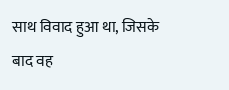साथ विवाद हुआ था, जिसके बाद वह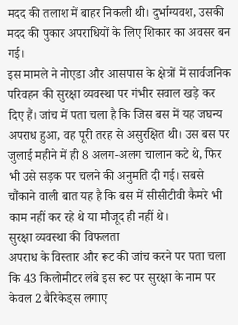मदद की तलाश में बाहर निकली थी। दुर्भाग्यवश, उसकी मदद की पुकार अपराधियों के लिए शिकार का अवसर बन गई।
इस मामले ने नोएडा और आसपास के क्षेत्रों में सार्वजनिक परिवहन की सुरक्षा व्यवस्था पर गंभीर सवाल खड़े कर दिए हैं। जांच में पता चला है कि जिस बस में यह जघन्य अपराध हुआ, वह पूरी तरह से असुरक्षित थी। उस बस पर जुलाई महीने में ही 8 अलग-अलग चालान कटे थे, फिर भी उसे सड़क पर चलने की अनुमति दी गई। सबसे चौंकाने वाली बात यह है कि बस में सीसीटीवी कैमरे भी काम नहीं कर रहे थे या मौजूद ही नहीं थे।
सुरक्षा व्यवस्था की विफलता
अपराध के विस्तार और रूट की जांच करने पर पता चला कि 43 किलोमीटर लंबे इस रूट पर सुरक्षा के नाम पर केवल 2 बैरिकेड्स लगाए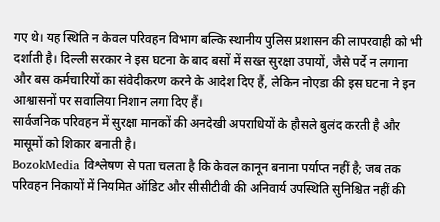गए थे। यह स्थिति न केवल परिवहन विभाग बल्कि स्थानीय पुलिस प्रशासन की लापरवाही को भी दर्शाती है। दिल्ली सरकार ने इस घटना के बाद बसों में सख्त सुरक्षा उपायों, जैसे पर्दे न लगाना और बस कर्मचारियों का संवेदीकरण करने के आदेश दिए हैं, लेकिन नोएडा की इस घटना ने इन आश्वासनों पर सवालिया निशान लगा दिए हैं।
सार्वजनिक परिवहन में सुरक्षा मानकों की अनदेखी अपराधियों के हौसले बुलंद करती है और मासूमों को शिकार बनाती है।
BozokMedia विश्लेषण से पता चलता है कि केवल कानून बनाना पर्याप्त नहीं है; जब तक परिवहन निकायों में नियमित ऑडिट और सीसीटीवी की अनिवार्य उपस्थिति सुनिश्चित नहीं की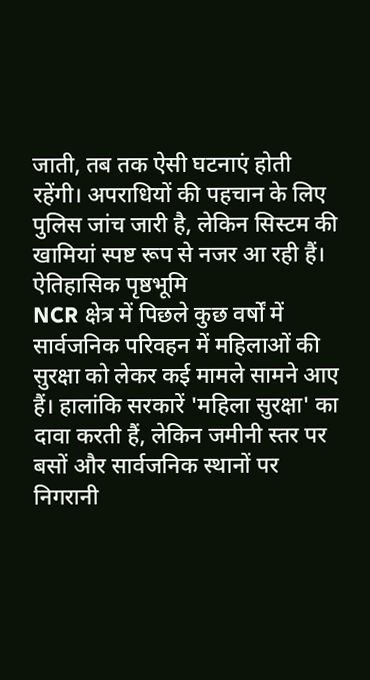जाती, तब तक ऐसी घटनाएं होती रहेंगी। अपराधियों की पहचान के लिए पुलिस जांच जारी है, लेकिन सिस्टम की खामियां स्पष्ट रूप से नजर आ रही हैं।
ऐतिहासिक पृष्ठभूमि
NCR क्षेत्र में पिछले कुछ वर्षों में सार्वजनिक परिवहन में महिलाओं की सुरक्षा को लेकर कई मामले सामने आए हैं। हालांकि सरकारें 'महिला सुरक्षा' का दावा करती हैं, लेकिन जमीनी स्तर पर बसों और सार्वजनिक स्थानों पर निगरानी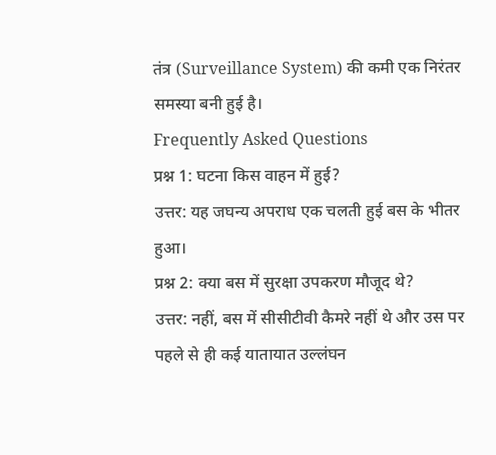तंत्र (Surveillance System) की कमी एक निरंतर समस्या बनी हुई है।
Frequently Asked Questions
प्रश्न 1: घटना किस वाहन में हुई?
उत्तर: यह जघन्य अपराध एक चलती हुई बस के भीतर हुआ।
प्रश्न 2: क्या बस में सुरक्षा उपकरण मौजूद थे?
उत्तर: नहीं, बस में सीसीटीवी कैमरे नहीं थे और उस पर पहले से ही कई यातायात उल्लंघन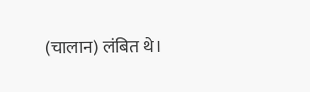(चालान) लंबित थे।